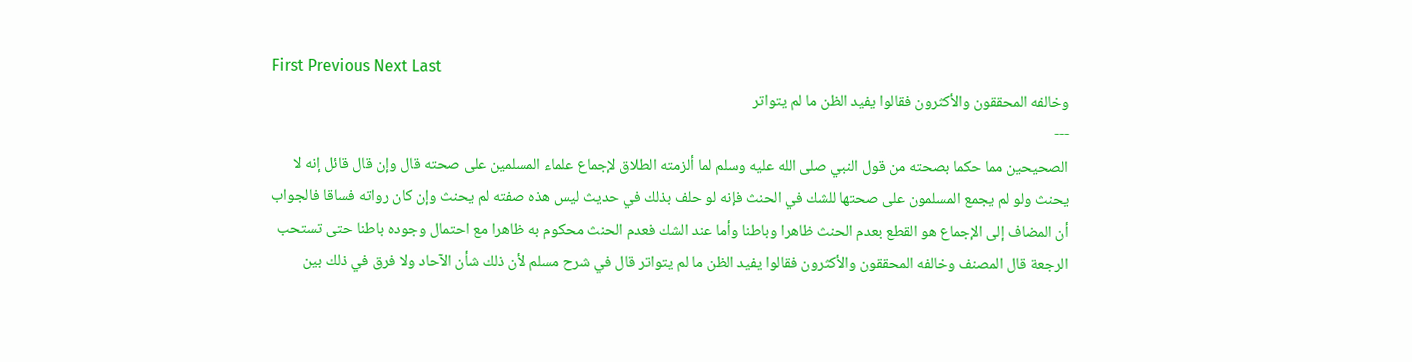First Previous Next Last
وخالفه المحققون والأكثرون فقالوا يفيد الظن ما لم يتواتر
---
الصحيحين مما حكما بصحته من قول النبي صلى الله عليه وسلم لما ألزمته الطلاق لإجماع علماء المسلمين على صحته قال وإن قال قائل إنه لا يحنث ولو لم يجمع المسلمون على صحتها للشك في الحنث فإنه لو حلف بذلك في حديث ليس هذه صفته لم يحنث وإن كان رواته فساقا فالجواب أن المضاف إلى الإجماع هو القطع بعدم الحنث ظاهرا وباطنا وأما عند الشك فعدم الحنث محكوم به ظاهرا مع احتمال وجوده باطنا حتى تستحب الرجعة قال المصنف وخالفه المحققون والأكثرون فقالوا يفيد الظن ما لم يتواتر قال في شرح مسلم لأن ذلك شأن الآحاد ولا فرق في ذلك بين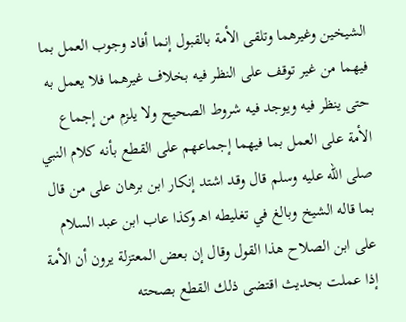الشيخين وغيرهما وتلقى الأمة بالقبول إنما أفاد وجوب العمل بما فيهما من غير توقف على النظر فيه بخلاف غيرهما فلا يعمل به حتى ينظر فيه ويوجد فيه شروط الصحيح ولا يلزم من إجماع الأمة على العمل بما فيهما إجماعهم على القطع بأنه كلام النبي صلى الله عليه وسلم قال وقد اشتد إنكار ابن برهان على من قال بما قاله الشيخ وبالغ في تغليطه اهـ وكذا عاب ابن عبد السلام على ابن الصلاح هذا القول وقال إن بعض المعتزلة يرون أن الأمة إذا عملت بحديث اقتضى ذلك القطع بصحته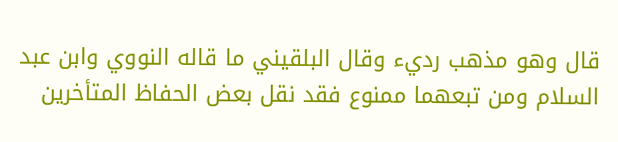قال وهو مذهب رديء وقال البلقيني ما قاله النووي وابن عبد السلام ومن تبعهما ممنوع فقد نقل بعض الحفاظ المتأخرين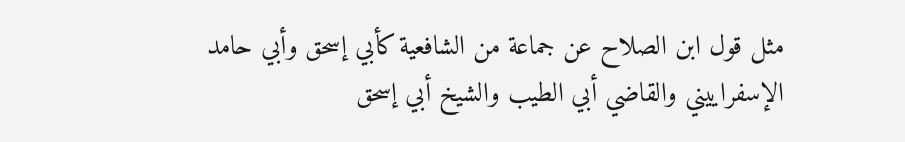مثل قول ابن الصلاح عن جماعة من الشافعية كأبي إسحق وأبي حامد الإسفراييني والقاضي أبي الطيب والشيخ أبي إسحق